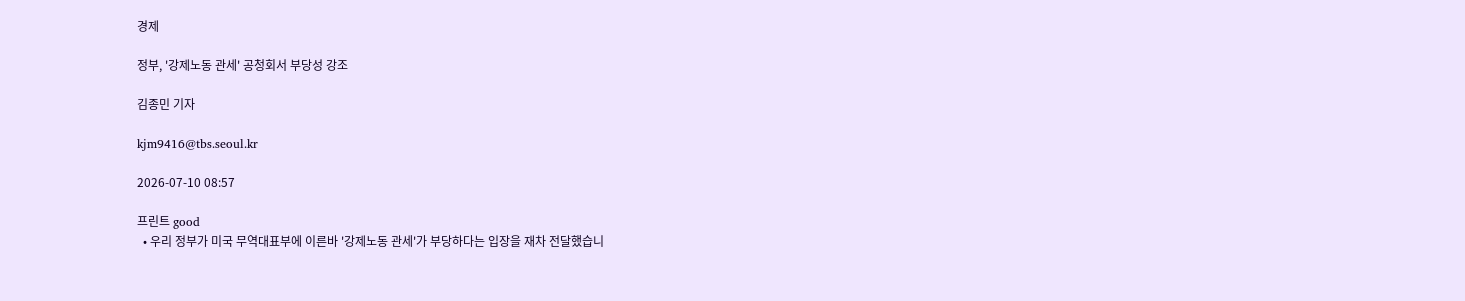경제

정부, '강제노동 관세' 공청회서 부당성 강조

김종민 기자

kjm9416@tbs.seoul.kr

2026-07-10 08:57

프린트 good
  • 우리 정부가 미국 무역대표부에 이른바 '강제노동 관세'가 부당하다는 입장을 재차 전달했습니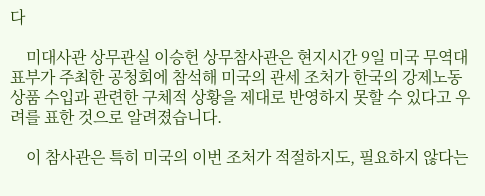다

    미대사관 상무관실 이승헌 상무참사관은 현지시간 9일 미국 무역대표부가 주최한 공청회에 참석해 미국의 관세 조처가 한국의 강제노동 상품 수입과 관련한 구체적 상황을 제대로 반영하지 못할 수 있다고 우려를 표한 것으로 알려졌습니다.

    이 참사관은 특히 미국의 이번 조처가 적절하지도, 필요하지 않다는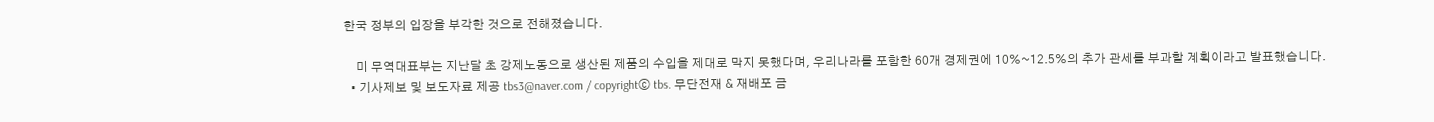한국 정부의 입장을 부각한 것으로 전해졌습니다.

    미 무역대표부는 지난달 초 강제노동으로 생산된 제품의 수입을 제대로 막지 못했다며, 우리나라를 포함한 60개 경제권에 10%~12.5%의 추가 관세를 부과할 계획이라고 발표했습니다.
  • 기사제보 및 보도자료 제공 tbs3@naver.com / copyrightⓒ tbs. 무단전재 & 재배포 금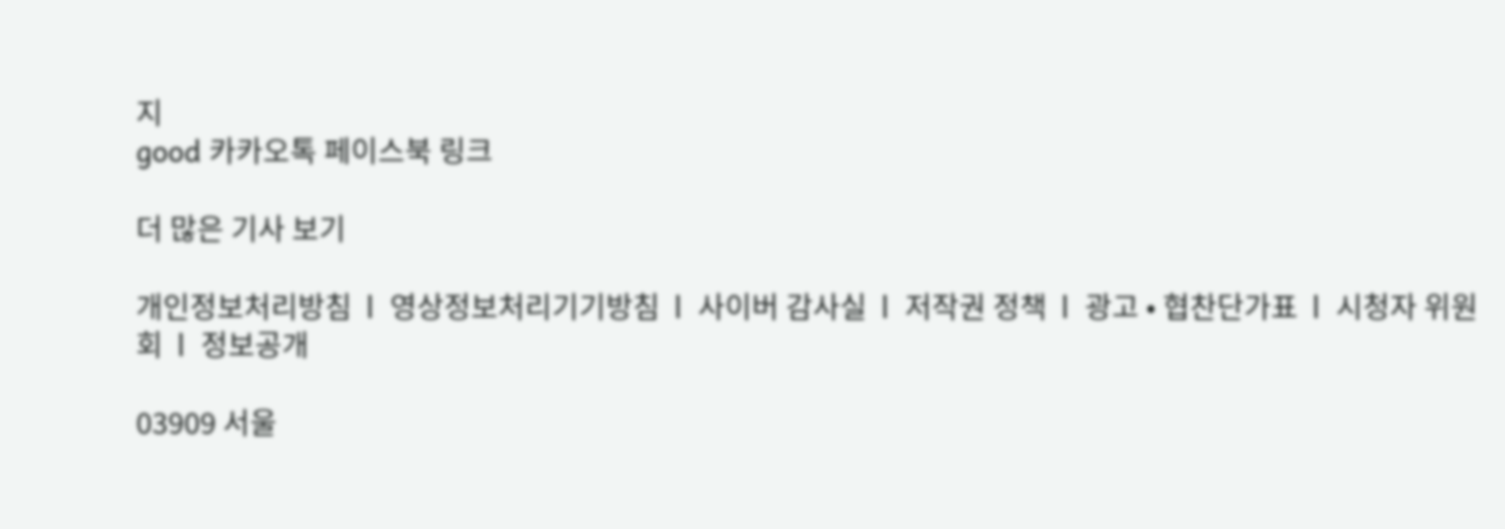지
good 카카오톡 페이스북 링크

더 많은 기사 보기

개인정보처리방침  l  영상정보처리기기방침  l  사이버 감사실  l  저작권 정책  l  광고 • 협찬단가표  l  시청자 위원회  l  정보공개

03909 서울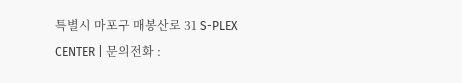특별시 마포구 매봉산로 31 S-PLEX CENTER | 문의전화 :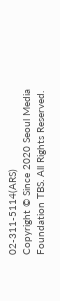02-311-5114(ARS)
Copyright © Since 2020 Seoul Media Foundation TBS. All Rights Reserved.